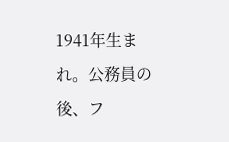1941年生まれ。公務員の後、フ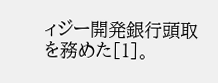ィジー開発銀行頭取を務めた[1]。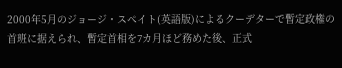2000年5月のジョージ・スペイト(英語版)によるクーデターで暫定政権の首班に据えられ、暫定首相を7カ月ほど務めた後、正式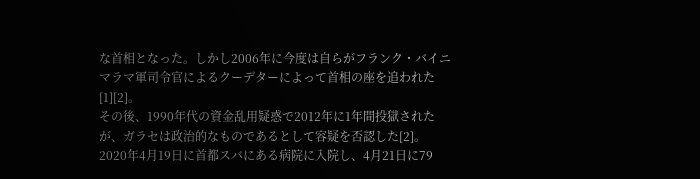な首相となった。しかし2006年に今度は自らがフランク・バイニマラマ軍司令官によるクーデターによって首相の座を追われた[1][2]。
その後、1990年代の資金乱用疑惑で2012年に1年間投獄されたが、ガラセは政治的なものであるとして容疑を否認した[2]。
2020年4月19日に首都スバにある病院に入院し、4月21日に79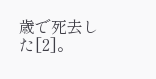歳で死去した[2]。